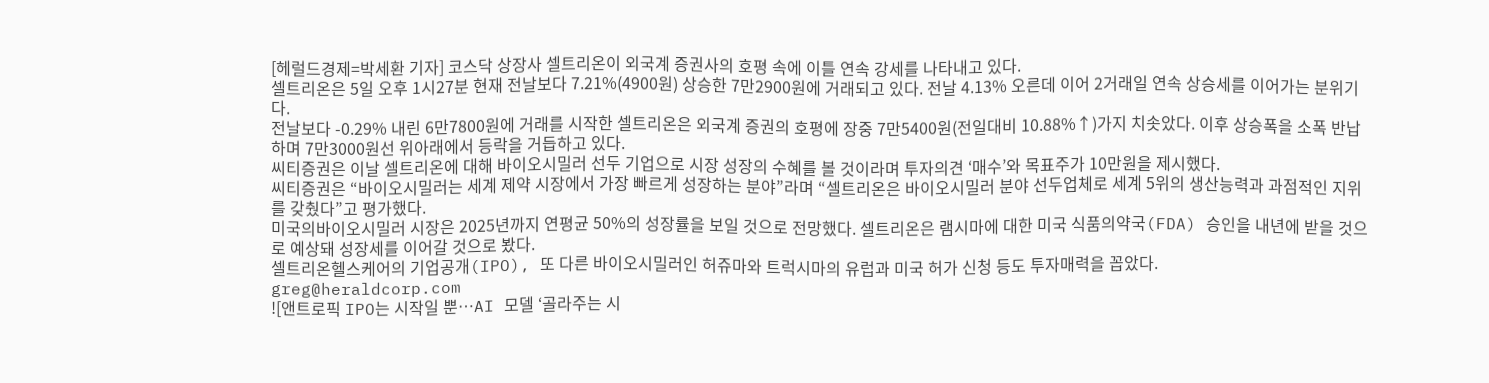[헤럴드경제=박세환 기자] 코스닥 상장사 셀트리온이 외국계 증권사의 호평 속에 이틀 연속 강세를 나타내고 있다.
셀트리온은 5일 오후 1시27분 현재 전날보다 7.21%(4900원) 상승한 7만2900원에 거래되고 있다. 전날 4.13% 오른데 이어 2거래일 연속 상승세를 이어가는 분위기다.
전날보다 -0.29% 내린 6만7800원에 거래를 시작한 셀트리온은 외국계 증권의 호평에 장중 7만5400원(전일대비 10.88%↑)가지 치솟았다. 이후 상승폭을 소폭 반납하며 7만3000원선 위아래에서 등락을 거듭하고 있다.
씨티증권은 이날 셀트리온에 대해 바이오시밀러 선두 기업으로 시장 성장의 수혜를 볼 것이라며 투자의견 ‘매수’와 목표주가 10만원을 제시했다.
씨티증권은 “바이오시밀러는 세계 제약 시장에서 가장 빠르게 성장하는 분야”라며 “셀트리온은 바이오시밀러 분야 선두업체로 세계 5위의 생산능력과 과점적인 지위를 갖췄다”고 평가했다.
미국의바이오시밀러 시장은 2025년까지 연평균 50%의 성장률을 보일 것으로 전망했다. 셀트리온은 램시마에 대한 미국 식품의약국(FDA) 승인을 내년에 받을 것으로 예상돼 성장세를 이어갈 것으로 봤다.
셀트리온헬스케어의 기업공개(IPO), 또 다른 바이오시밀러인 허쥬마와 트럭시마의 유럽과 미국 허가 신청 등도 투자매력을 꼽았다.
greg@heraldcorp.com
![앤트로픽 IPO는 시작일 뿐…AI 모델 ‘골라주는 시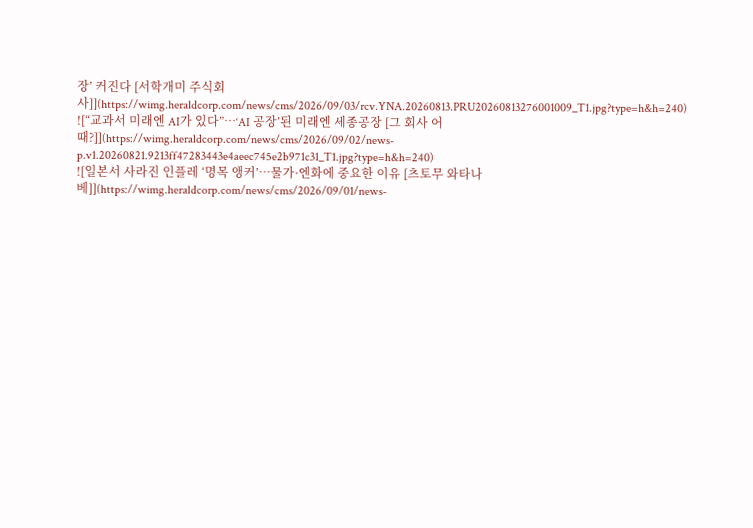장’ 커진다 [서학개미 주식회사]](https://wimg.heraldcorp.com/news/cms/2026/09/03/rcv.YNA.20260813.PRU20260813276001009_T1.jpg?type=h&h=240)
![“교과서 미래엔 AI가 있다”…‘AI 공장’된 미래엔 세종공장 [그 회사 어때?]](https://wimg.heraldcorp.com/news/cms/2026/09/02/news-p.v1.20260821.9213ff47283443e4aeec745e2b971c31_T1.jpg?type=h&h=240)
![일본서 사라진 인플레 ‘명목 앵커’…물가·엔화에 중요한 이유 [츠토무 와타나베]](https://wimg.heraldcorp.com/news/cms/2026/09/01/news-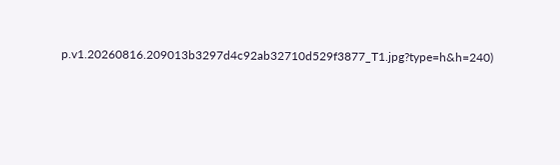p.v1.20260816.209013b3297d4c92ab32710d529f3877_T1.jpg?type=h&h=240)